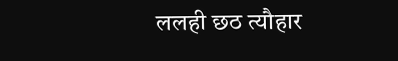ललही छठ त्यौहार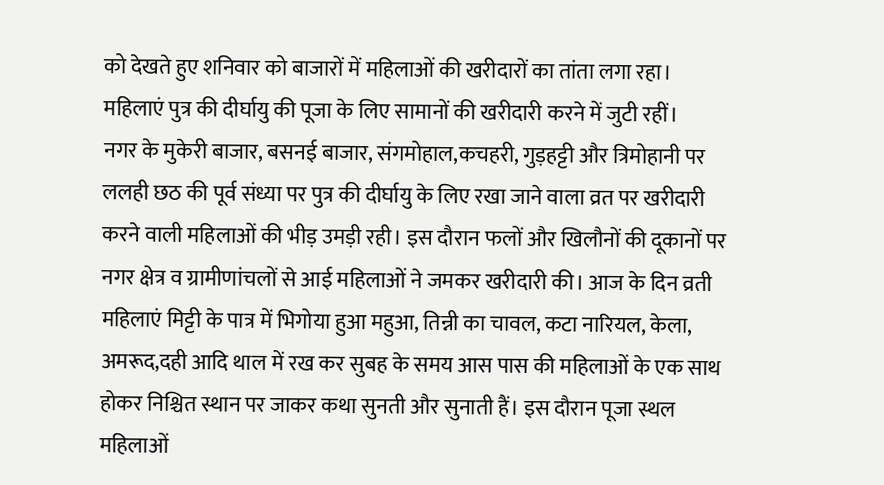को देखते हुए शनिवार को बाजारों में महिलाओं की खरीदारों का तांता लगा रहा। महिलाएं पुत्र की दीर्घायु की पूजा के लिए सामानों की खरीदारी करने में जुटी रहीं।
नगर के मुकेरी बाजार, बसनई बाजार, संगमोहाल,कचहरी, गुड़हट्टी और त्रिमोहानी पर ललही छठ की पूर्व संध्या पर पुत्र की दीर्घायु के लिए रखा जाने वाला व्रत पर खरीदारी करने वाली महिलाओं की भीड़ उमड़ी रही। इस दौरान फलों और खिलौनों की दूकानों पर नगर क्षेत्र व ग्रामीणांचलों से आई महिलाओं ने जमकर खरीदारी की। आज के दिन व्रती महिलाएं मिट्टी के पात्र में भिगोया हुआ महुआ, तिन्नी का चावल, कटा नारियल, केला, अमरूद,दही आदि थाल में रख कर सुबह के समय आस पास की महिलाओं के एक साथ होकर निश्चित स्थान पर जाकर कथा सुनती और सुनाती हैं। इस दौरान पूजा स्थल महिलाओं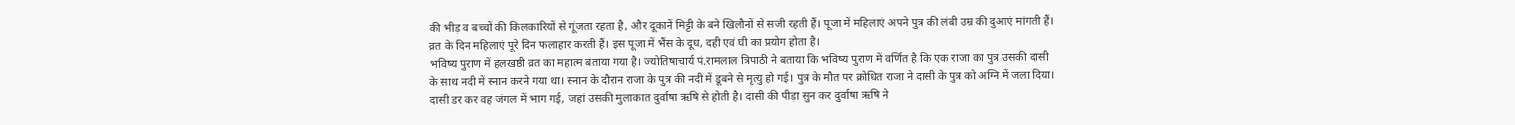की भीड़ व बच्चों की किलकारियों से गूंजता रहता है, और दूकानें मिट्टी के बने खिलौनों से सजी रहती हैं। पूजा में महिलाएं अपने पुत्र की लंबी उम्र की दुआएं मांगती हैं। व्रत के दिन महिलाएं पूरे दिन फलाहार करती हैं। इस पूजा में भैंस के दूध, दही एवं घी का प्रयोग होता है।
भविष्य पुराण में हलखष्ठी व्रत का महात्म बताया गया है। ज्योतिषाचार्य पं.रामलाल त्रिपाठी ने बताया कि भविष्य पुराण में वर्णित है कि एक राजा का पुत्र उसकी दासी के साथ नदी में स्नान करने गया था। स्नान के दौरान राजा के पुत्र की नदी में डूबने से मृत्यु हो गई। पुत्र के मौत पर क्रोधित राजा ने दासी के पुत्र को अग्नि में जला दिया। दासी डर कर वह जंगल में भाग गई, जहां उसकी मुलाकात दुर्वाषा ऋषि से होती है। दासी की पीड़ा सुन कर दुर्वाषा ऋषि ने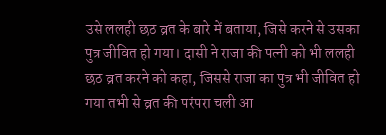उसे ललही छठ व्रत के बारे में बताया, जिसे करने से उसका पुत्र जीवित हो गया। दासी ने राजा की पत्नी को भी ललही छठ व्रत करने को कहा, जिससे राजा का पुत्र भी जीवित हो गया तभी से व्रत की परंपरा चली आ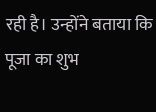रही है। उन्होंने बताया कि पूजा का शुभ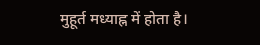मुहूर्त मध्याह्न में होता है।